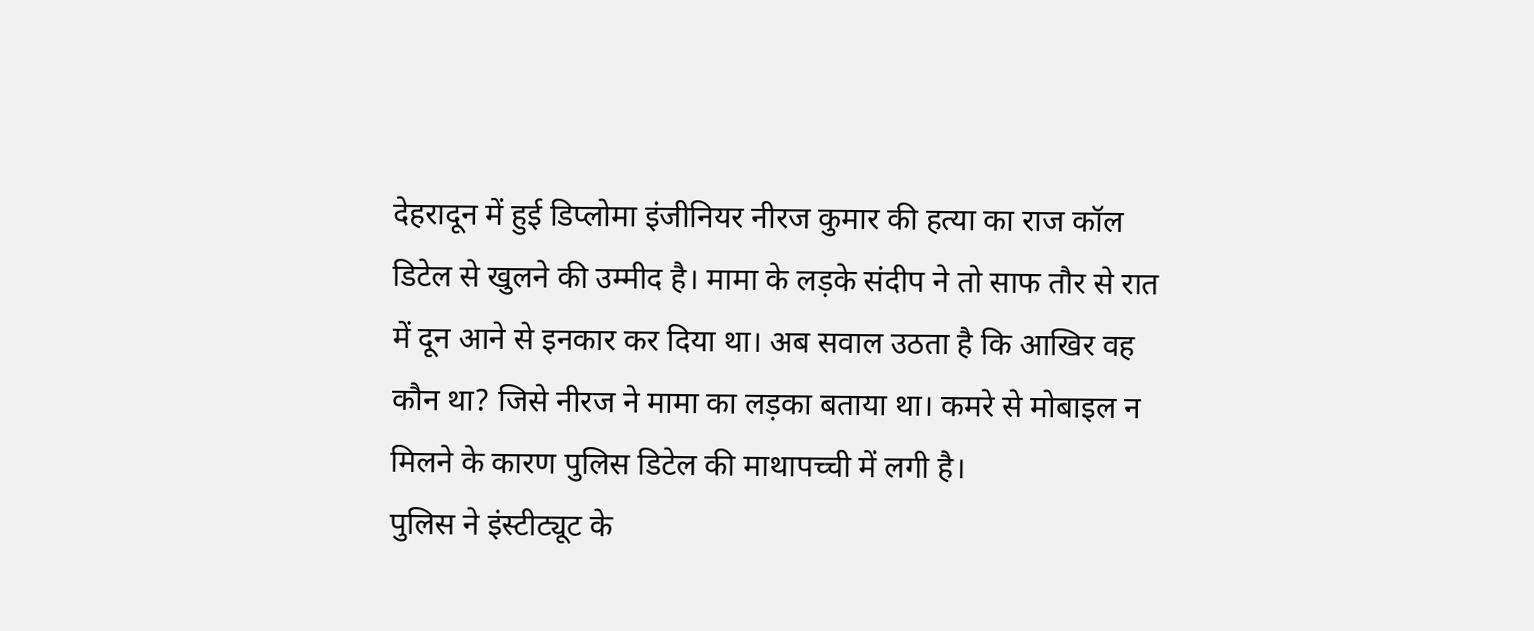देहरादून में हुई डिप्लोमा इंजीनियर नीरज कुमार की हत्या का राज कॉल डिटेल से खुलने की उम्मीद है। मामा के लड़के संदीप ने तो साफ तौर से रात में दून आने से इनकार कर दिया था। अब सवाल उठता है कि आखिर वह कौन था? जिसे नीरज ने मामा का लड़का बताया था। कमरे से मोबाइल न मिलने के कारण पुलिस डिटेल की माथापच्ची में लगी है।
पुलिस ने इंस्टीट्यूट के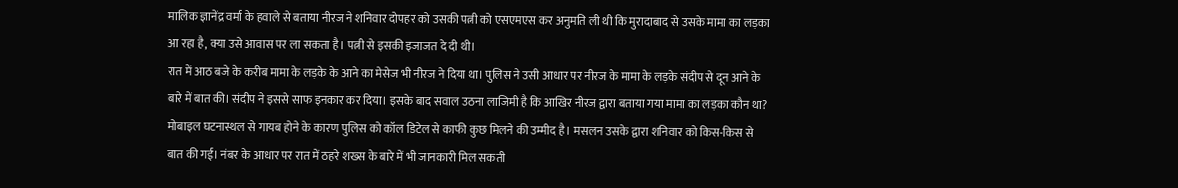मालिक ज्ञानेंद्र वर्मा के हवाले से बताया नीरज ने शनिवार दोपहर को उसकी पत्नी को एसएमएस कर अनुमति ली थी कि मुरादाबाद से उसके मामा का लड़का आ रहा है, क्या उसे आवास पर ला सकता है। पत्नी से इसकी इजाजत दे दी थी।
रात में आठ बजे के करीब मामा के लड़के के आने का मेसेज भी नीरज ने दिया था। पुलिस ने उसी आधार पर नीरज के मामा के लड़के संदीप से दून आने के बारे में बात की। संदीप ने इससे साफ इनकार कर दिया। इसके बाद सवाल उठना लाजिमी है कि आखिर नीरज द्वारा बताया गया मामा का लड़का कौन था?
मोबाइल घटनास्थल से गायब होने के कारण पुलिस को कॉल डिटेल से काफी कुछ मिलने की उम्मीद है। मसलन उसके द्वारा शनिवार को किस-किस से बात की गई। नंबर के आधार पर रात में ठहरे शख्स के बारे में भी जानकारी मिल सकती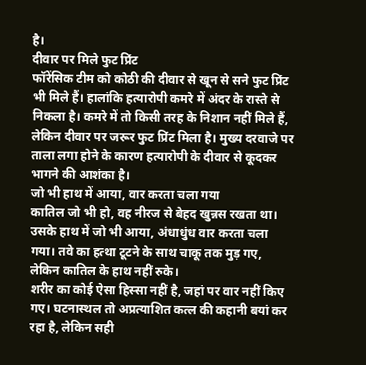है।
दीवार पर मिले फुट प्रिंट
फॉरेंसिक टीम को कोठी की दीवार से खून से सने फुट प्रिंट भी मिले हैं। हालांकि हत्यारोपी कमरे में अंदर के रास्ते से निकला है। कमरे में तो किसी तरह के निशान नहीं मिले हैं, लेकिन दीवार पर जरूर फुट प्रिंट मिला है। मुख्य दरवाजे पर ताला लगा होने के कारण हत्यारोपी के दीवार से कूदकर भागने की आशंका है।
जो भी हाथ में आया, वार करता चला गया
कातिल जो भी हो, वह नीरज से बेहद खुन्नस रखता था। उसके हाथ में जो भी आया, अंधाधुंध वार करता चला गया। तवे का हत्था टूटने के साथ चाकू तक मुड़ गए, लेकिन कातिल के हाथ नहीं रुके।
शरीर का कोई ऐसा हिस्सा नहीं है, जहां पर वार नहीं किए गए। घटनास्थल तो अप्रत्याशित कत्ल की कहानी बयां कर रहा है, लेकिन सही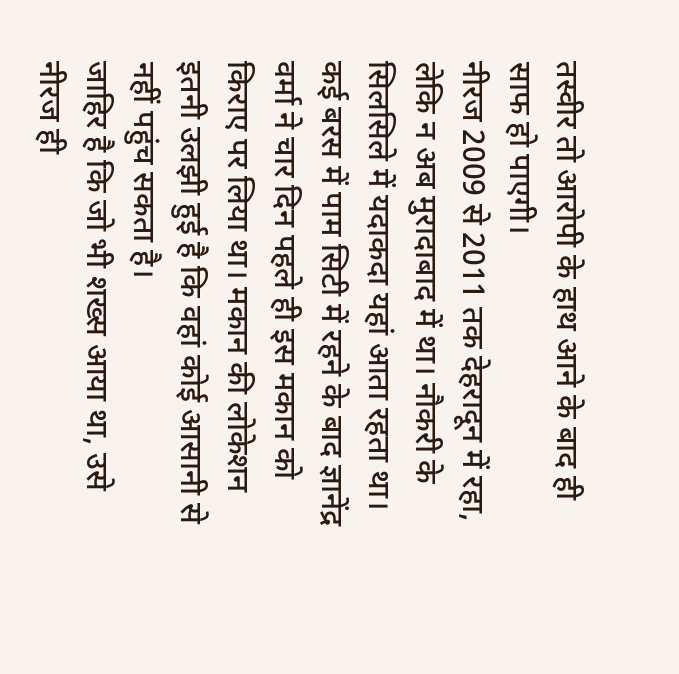तस्वीर तो आरोपी के हाथ आने के बाद ही साफ हो पाएगी।
नीरज 2009 से 2011 तक देहरादून में रहा, लेकि न अब मुरादाबाद में था। नौकरी के सिलसिले में यदाकदा यहां आता रहता था। कई बरस में पाम सिटी में रहने के बाद ज्ञानेंद्र वर्मा ने चार दिन पहले ही इस मकान को किराए पर लिया था। मकान की लोकेशन इतनी उलझी हुई है कि वहां कोई आसानी से नहीं पहुंच सकता है।
जाहिर है कि जो भी शख्स आया था, उसे नीरज ही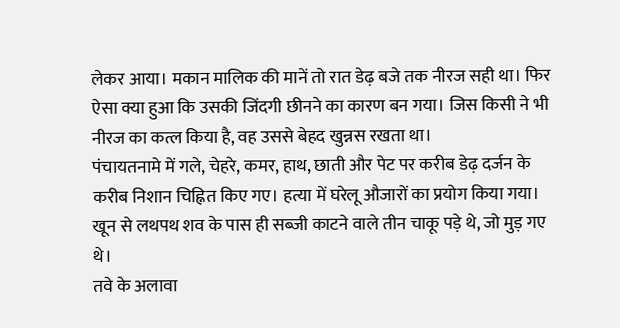लेकर आया। मकान मालिक की मानें तो रात डेढ़ बजे तक नीरज सही था। फिर ऐसा क्या हुआ कि उसकी जिंदगी छीनने का कारण बन गया। जिस किसी ने भी नीरज का कत्ल किया है, वह उससे बेहद खुन्नस रखता था।
पंचायतनामे में गले, चेहरे, कमर, हाथ, छाती और पेट पर करीब डेढ़ दर्जन के करीब निशान चिह्नित किए गए। हत्या में घरेलू औजारों का प्रयोग किया गया। खून से लथपथ शव के पास ही सब्जी काटने वाले तीन चाकू पड़े थे, जो मुड़ गए थे।
तवे के अलावा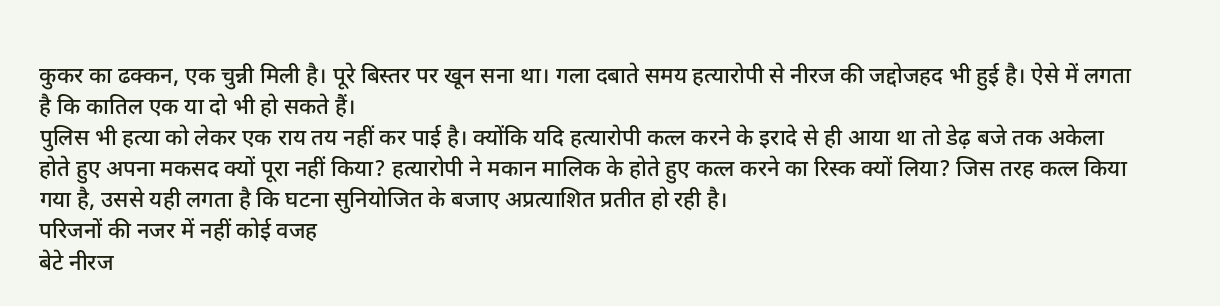कुकर का ढक्कन, एक चुन्नी मिली है। पूरे बिस्तर पर खून सना था। गला दबाते समय हत्यारोपी से नीरज की जद्दोजहद भी हुई है। ऐसे में लगता है कि कातिल एक या दो भी हो सकते हैं।
पुलिस भी हत्या को लेकर एक राय तय नहीं कर पाई है। क्योंकि यदि हत्यारोपी कत्ल करने के इरादे से ही आया था तो डेढ़ बजे तक अकेला होते हुए अपना मकसद क्यों पूरा नहीं किया? हत्यारोपी ने मकान मालिक के होते हुए कत्ल करने का रिस्क क्यों लिया? जिस तरह कत्ल किया गया है, उससे यही लगता है कि घटना सुनियोजित के बजाए अप्रत्याशित प्रतीत हो रही है।
परिजनों की नजर में नहीं कोई वजह
बेटे नीरज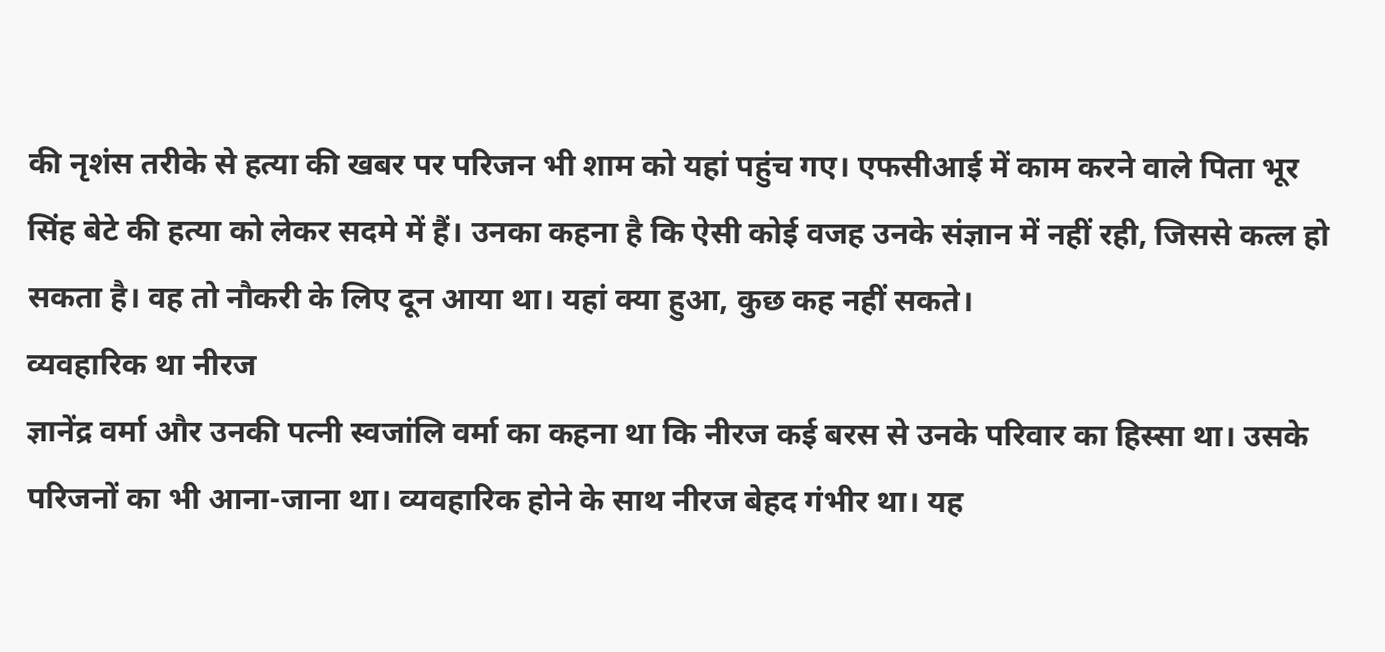की नृशंस तरीके से हत्या की खबर पर परिजन भी शाम को यहां पहुंच गए। एफसीआई में काम करने वाले पिता भूर सिंह बेटे की हत्या को लेकर सदमे में हैं। उनका कहना है कि ऐसी कोई वजह उनके संज्ञान में नहीं रही, जिससे कत्ल हो सकता है। वह तो नौकरी के लिए दून आया था। यहां क्या हुआ, कुछ कह नहीं सकते।
व्यवहारिक था नीरज
ज्ञानेंद्र वर्मा और उनकी पत्नी स्वजांलि वर्मा का कहना था कि नीरज कई बरस से उनके परिवार का हिस्सा था। उसके परिजनों का भी आना-जाना था। व्यवहारिक होने के साथ नीरज बेहद गंभीर था। यह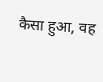कैसा हुआ, वह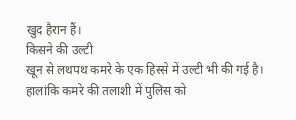खुद हैरान हैं।
किसने की उल्टी
खून से लथपथ कमरे के एक हिस्से में उल्टी भी की गई है। हालांकि कमरे की तलाशी में पुलिस को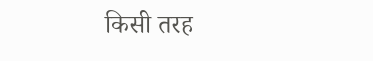किसी तरह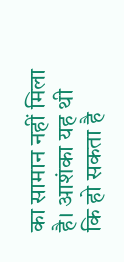का सामान नहीं मिला है। आशंका यह थी कि हो सकता है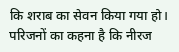कि शराब का सेवन किया गया हो। परिजनों का कहना है कि नीरज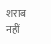शराब नहीं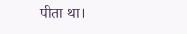पीता था।